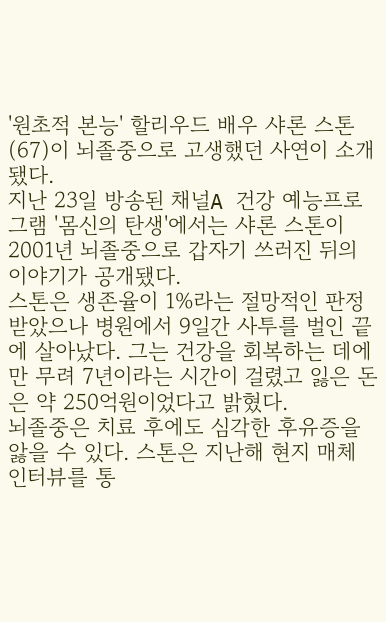'원초적 본능' 할리우드 배우 샤론 스톤(67)이 뇌졸중으로 고생했던 사연이 소개됐다.
지난 23일 방송된 채널A 건강 예능프로그램 '몸신의 탄생'에서는 샤론 스톤이 2001년 뇌졸중으로 갑자기 쓰러진 뒤의 이야기가 공개됐다.
스톤은 생존율이 1%라는 절망적인 판정 받았으나 병원에서 9일간 사투를 벌인 끝에 살아났다. 그는 건강을 회복하는 데에만 무려 7년이라는 시간이 걸렸고 잃은 돈은 약 250억원이었다고 밝혔다.
뇌졸중은 치료 후에도 심각한 후유증을 앓을 수 있다. 스톤은 지난해 현지 매체 인터뷰를 통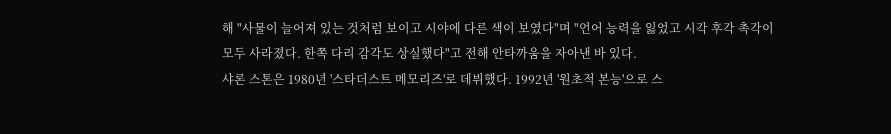해 "사물이 늘어져 있는 것처럼 보이고 시야에 다른 색이 보였다"며 "언어 능력을 잃었고 시각 후각 촉각이 모두 사라졌다. 한쪽 다리 감각도 상실했다"고 전해 안타까움을 자아낸 바 있다.
샤론 스톤은 1980년 '스타더스트 메모리즈'로 데뷔했다. 1992년 '원초적 본능'으로 스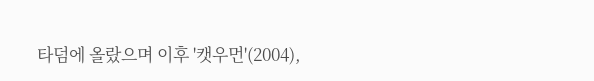타덤에 올랐으며 이후 '캣우먼'(2004),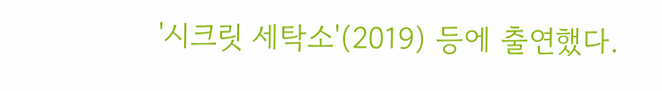'시크릿 세탁소'(2019) 등에 출연했다.